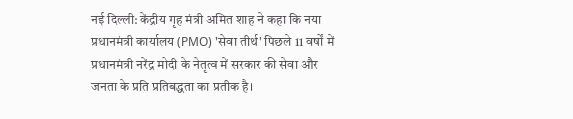नई दिल्ली: केंद्रीय गृह मंत्री अमित शाह ने कहा कि नया प्रधानमंत्री कार्यालय (PMO) 'सेवा तीर्थ' पिछले 11 वर्षों में प्रधानमंत्री नरेंद्र मोदी के नेतृत्व में सरकार की सेवा और जनता के प्रति प्रतिबद्धता का प्रतीक है।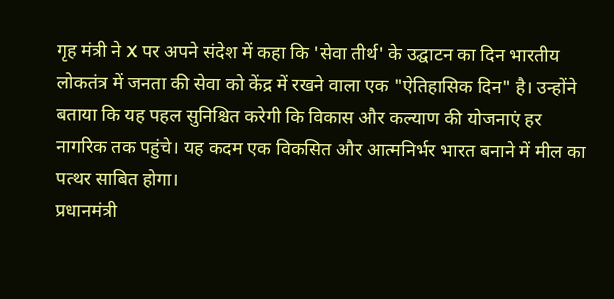गृह मंत्री ने X पर अपने संदेश में कहा कि 'सेवा तीर्थ' के उद्घाटन का दिन भारतीय लोकतंत्र में जनता की सेवा को केंद्र में रखने वाला एक "ऐतिहासिक दिन" है। उन्होंने बताया कि यह पहल सुनिश्चित करेगी कि विकास और कल्याण की योजनाएं हर नागरिक तक पहुंचे। यह कदम एक विकसित और आत्मनिर्भर भारत बनाने में मील का पत्थर साबित होगा।
प्रधानमंत्री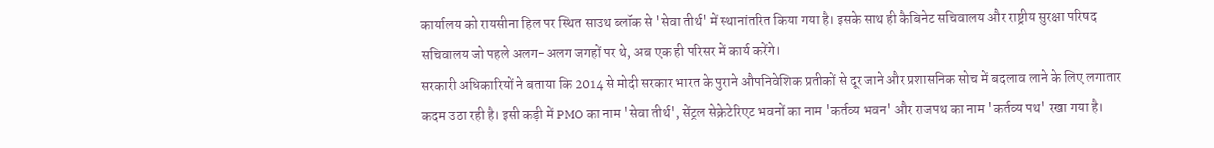कार्यालय को रायसीना हिल पर स्थित साउथ ब्लॉक से 'सेवा तीर्थ' में स्थानांतरित किया गया है। इसके साथ ही कैबिनेट सचिवालय और राष्ट्रीय सुरक्षा परिषद सचिवालय जो पहले अलग-अलग जगहों पर थे, अब एक ही परिसर में कार्य करेंगे।
सरकारी अधिकारियों ने बताया कि 2014 से मोदी सरकार भारत के पुराने औपनिवेशिक प्रतीकों से दूर जाने और प्रशासनिक सोच में बदलाव लाने के लिए लगातार कदम उठा रही है। इसी कड़ी में PMO का नाम 'सेवा तीर्थ', सेंट्रल सेक्रेटेरिएट भवनों का नाम 'कर्तव्य भवन' और राजपथ का नाम 'कर्तव्य पथ' रखा गया है।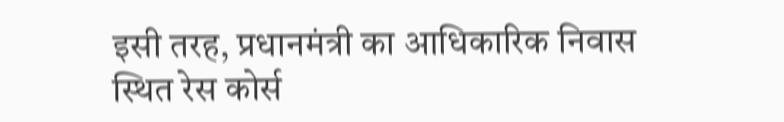इसी तरह, प्रधानमंत्री का आधिकारिक निवास स्थित रेस कोर्स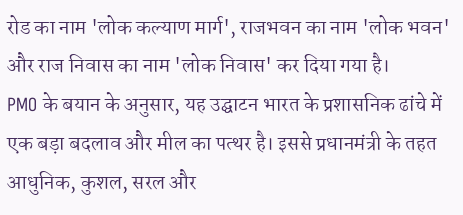रोड का नाम 'लोक कल्याण मार्ग', राजभवन का नाम 'लोक भवन' और राज निवास का नाम 'लोक निवास' कर दिया गया है।
PMO के बयान के अनुसार, यह उद्घाटन भारत के प्रशासनिक ढांचे में एक बड़ा बदलाव और मील का पत्थर है। इससे प्रधानमंत्री के तहत आधुनिक, कुशल, सरल और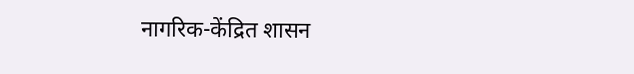नागरिक-केंद्रित शासन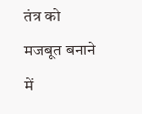तंत्र को मजबूत बनाने में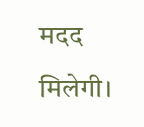मदद मिलेगी।